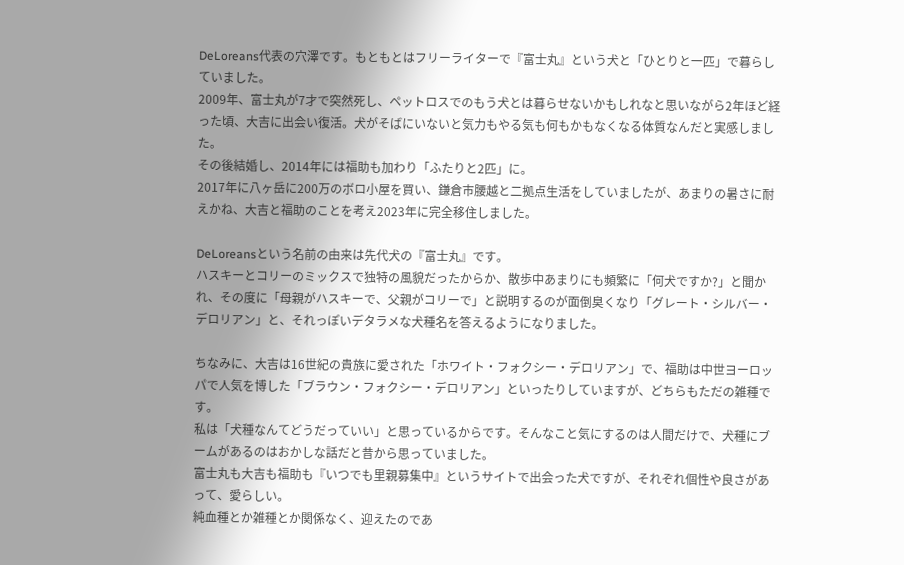DeLoreans代表の穴澤です。もともとはフリーライターで『富士丸』という犬と「ひとりと一匹」で暮らしていました。
2009年、富士丸が7才で突然死し、ペットロスでのもう犬とは暮らせないかもしれなと思いながら2年ほど経った頃、大吉に出会い復活。犬がそばにいないと気力もやる気も何もかもなくなる体質なんだと実感しました。
その後結婚し、2014年には福助も加わり「ふたりと2匹」に。
2017年に八ヶ岳に200万のボロ小屋を買い、鎌倉市腰越と二拠点生活をしていましたが、あまりの暑さに耐えかね、大吉と福助のことを考え2023年に完全移住しました。

DeLoreansという名前の由来は先代犬の『富士丸』です。
ハスキーとコリーのミックスで独特の風貌だったからか、散歩中あまりにも頻繁に「何犬ですか?」と聞かれ、その度に「母親がハスキーで、父親がコリーで」と説明するのが面倒臭くなり「グレート・シルバー・デロリアン」と、それっぽいデタラメな犬種名を答えるようになりました。

ちなみに、大吉は16世紀の貴族に愛された「ホワイト・フォクシー・デロリアン」で、福助は中世ヨーロッパで人気を博した「ブラウン・フォクシー・デロリアン」といったりしていますが、どちらもただの雑種です。
私は「犬種なんてどうだっていい」と思っているからです。そんなこと気にするのは人間だけで、犬種にブームがあるのはおかしな話だと昔から思っていました。
富士丸も大吉も福助も『いつでも里親募集中』というサイトで出会った犬ですが、それぞれ個性や良さがあって、愛らしい。
純血種とか雑種とか関係なく、迎えたのであ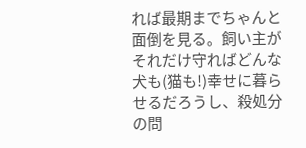れば最期までちゃんと面倒を見る。飼い主がそれだけ守ればどんな犬も(猫も!)幸せに暮らせるだろうし、殺処分の問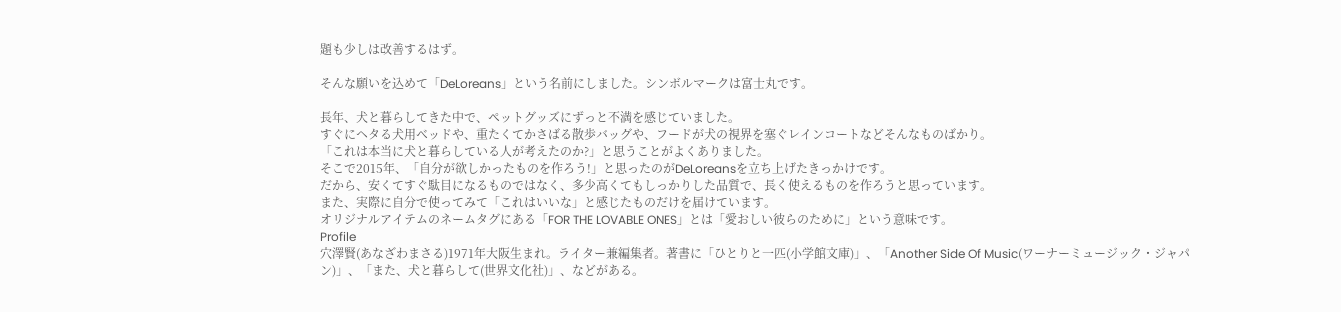題も少しは改善するはず。

そんな願いを込めて「DeLoreans」という名前にしました。シンボルマークは富士丸です。

長年、犬と暮らしてきた中で、ペットグッズにずっと不満を感じていました。
すぐにヘタる犬用ベッドや、重たくてかさばる散歩バッグや、フードが犬の視界を塞ぐレインコートなどそんなものばかり。
「これは本当に犬と暮らしている人が考えたのか?」と思うことがよくありました。
そこで2015年、「自分が欲しかったものを作ろう!」と思ったのがDeLoreansを立ち上げたきっかけです。
だから、安くてすぐ駄目になるものではなく、多少高くてもしっかりした品質で、長く使えるものを作ろうと思っています。
また、実際に自分で使ってみて「これはいいな」と感じたものだけを届けています。
オリジナルアイテムのネームタグにある「FOR THE LOVABLE ONES」とは「愛おしい彼らのために」という意味です。
Profile
穴澤賢(あなざわまさる)1971年大阪生まれ。ライター兼編集者。著書に「ひとりと一匹(小学館文庫)」、「Another Side Of Music(ワーナーミュージック・ジャパン)」、「また、犬と暮らして(世界文化社)」、などがある。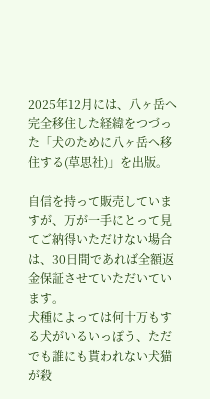2025年12月には、八ヶ岳へ完全移住した経緯をつづった「犬のために八ヶ岳へ移住する(草思社)」を出版。

自信を持って販売していますが、万が一手にとって見てご納得いただけない場合は、30日間であれば全額返金保証させていただいています。
犬種によっては何十万もする犬がいるいっぽう、ただでも誰にも貰われない犬猫が殺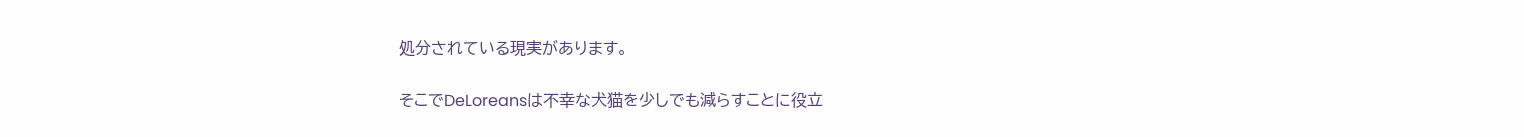処分されている現実があります。

そこでDeLoreansは不幸な犬猫を少しでも減らすことに役立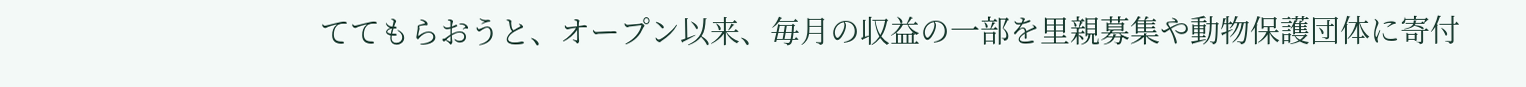ててもらおうと、オープン以来、毎月の収益の一部を里親募集や動物保護団体に寄付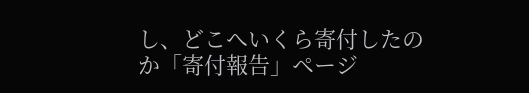し、どこへいくら寄付したのか「寄付報告」ページ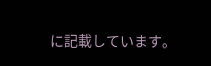に記載しています。